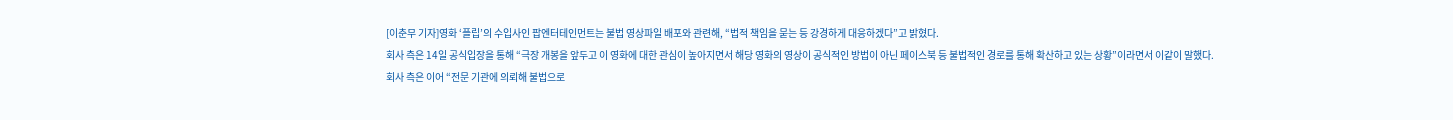[이춘무 기자]영화 ‘플립’의 수입사인 팝엔터테인먼트는 불법 영상파일 배포와 관련해, “법적 책임을 묻는 등 강경하게 대응하겠다”고 밝혔다.
회사 측은 14일 공식입장을 통해 “극장 개봉을 앞두고 이 영화에 대한 관심이 높아지면서 해당 영화의 영상이 공식적인 방법이 아닌 페이스북 등 불법적인 경로를 통해 확산하고 있는 상황”이라면서 이같이 말했다.
회사 측은 이어 “전문 기관에 의뢰해 불법으로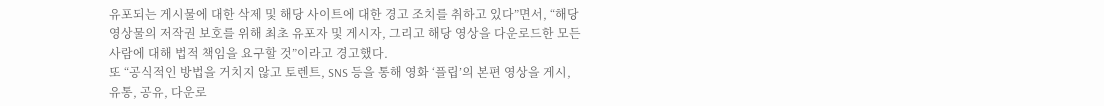유포되는 게시물에 대한 삭제 및 해당 사이트에 대한 경고 조치를 취하고 있다”면서, “해당 영상물의 저작권 보호를 위해 최초 유포자 및 게시자, 그리고 해당 영상을 다운로드한 모든 사람에 대해 법적 책임을 요구할 것”이라고 경고했다.
또 “공식적인 방법을 거치지 않고 토렌트, SNS 등을 통해 영화 ‘플립’의 본편 영상을 게시, 유통, 공유, 다운로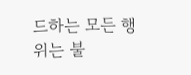드하는 모든 행위는 불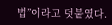법”이라고 덧붙였다.